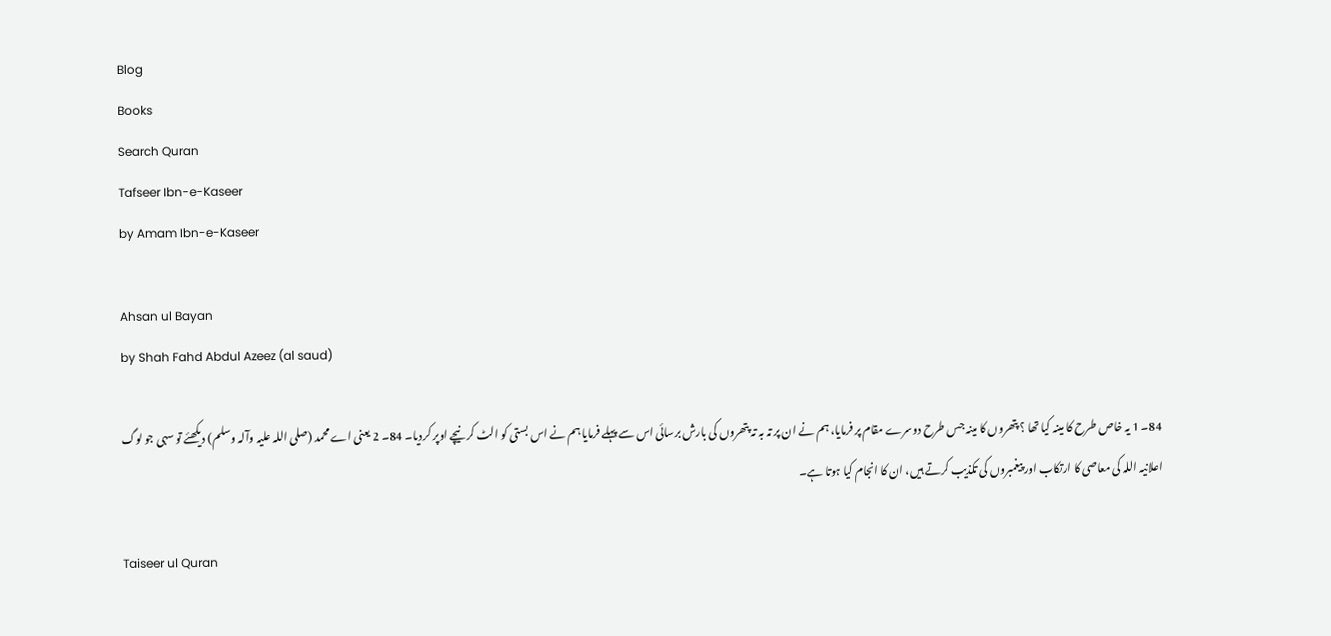Blog
Books
Search Quran
Tafseer Ibn-e-Kaseer
by Amam Ibn-e-Kaseer

Ahsan ul Bayan
by Shah Fahd Abdul Azeez (al saud)

84۔ 1 یہ خاص طرح کا مینہ کیا تھا ؟ پتھروں کا مینہ جس طرح دوسرے مقام پر فرمایا، ہم نے ان پر تہ بہ تہ پتھروں کی بارش برسائی اس سے پہلے فرمایا ہم نے اس بستی کو الٹ کر نیچے اوپر کردیا۔ 84۔ 2 یعنی اے محمد (صلی اللہ علیہ وآلہ وسلم) دیکھئے تو سہی جو لوگ اعلانیہ اللہ کی معاصی کا ارتکاب اور پیغمبروں کی تکذیب کرتے ہیں، ان کا انجام کیا ہوتا ہے۔

Taiseer ul Quran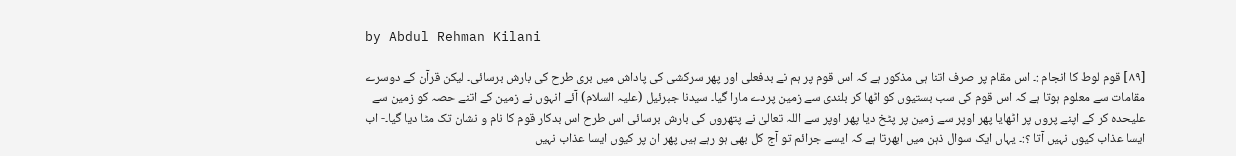by Abdul Rehman Kilani

[٨٩] قوم لوط کا انجام :۔ اس مقام پر صرف اتنا ہی مذکور ہے کہ اس قوم پر ہم نے بدفعلی اور پھر سرکشی کی پاداش میں بری طرح کی بارش برسائی۔ لیکن قرآن کے دوسرے مقامات سے معلوم ہوتا ہے کہ اس قوم کی سب بستیوں کو اٹھا کر بلندی سے زمین پردے مارا گیا۔ سیدنا جبرئیل (علیہ السلام) آئے انہوں نے زمین کے اتنے حصہ کو زمین سے علیحدہ کر کے اپنے پروں پر اٹھایا پھر اوپر سے زمین پر پٹخ دیا پھر اوپر سے اللہ تعالیٰ نے پتھروں کی بارش برسائی اس طرح اس بدکار قوم کا نام و نشان تک مٹا دیا گیا۔- اب ایسا عذاب کیوں نہیں آتا ؟:۔ یہاں ایک سوال ذہن میں ابھرتا ہے کہ ایسے جرائم تو آج کل بھی ہو رہے ہیں پھر ان پر کیوں ایسا عذاب نہیں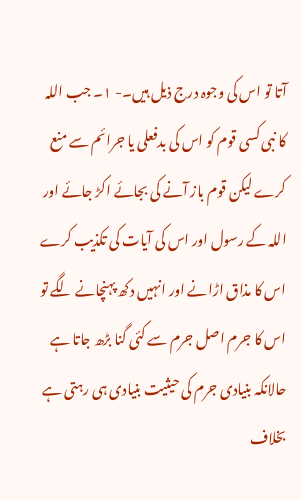آتا تو اس کی وجوہ درج ذیل ہیں۔- ١۔ جب اللہ کا نبی کسی قوم کو اس کی بدفعلی یا جرائم سے منع کرے لیکن قوم باز آنے کی بجائے اکڑ جائے اور اللہ کے رسول اور اس کی آیات کی تکذیب کرے اس کا مذاق اڑانے اور انہیں دکھ پہنچانے لگے تو اس کا جرم اصل جرم سے کئی گنا بڑھ جاتا ہے حالانکہ بنیادی جرم کی حیثیت بنیادی ہی رہتی ہے بخلاف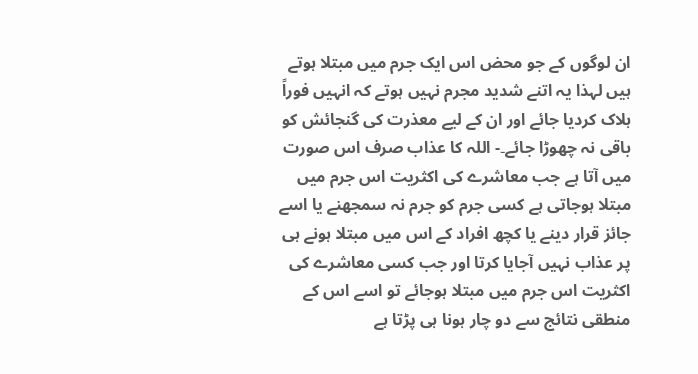ان لوگوں کے جو محض اس ایک جرم میں مبتلا ہوتے ہیں لہذا یہ اتنے شدید مجرم نہیں ہوتے کہ انہیں فوراً ہلاک کردیا جائے اور ان کے لیے معذرت کی گنجائش کو باقی نہ چھوڑا جائے۔- اللہ کا عذاب صرف اس صورت میں آتا ہے جب معاشرے کی اکثریت اس جرم میں مبتلا ہوجاتی ہے کسی جرم کو جرم نہ سمجھنے یا اسے جائز قرار دینے یا کچھ افراد کے اس میں مبتلا ہونے ہی پر عذاب نہیں آجایا کرتا اور جب کسی معاشرے کی اکثریت اس جرم میں مبتلا ہوجائے تو اسے اس کے منطقی نتائج سے دو چار ہونا ہی پڑتا ہے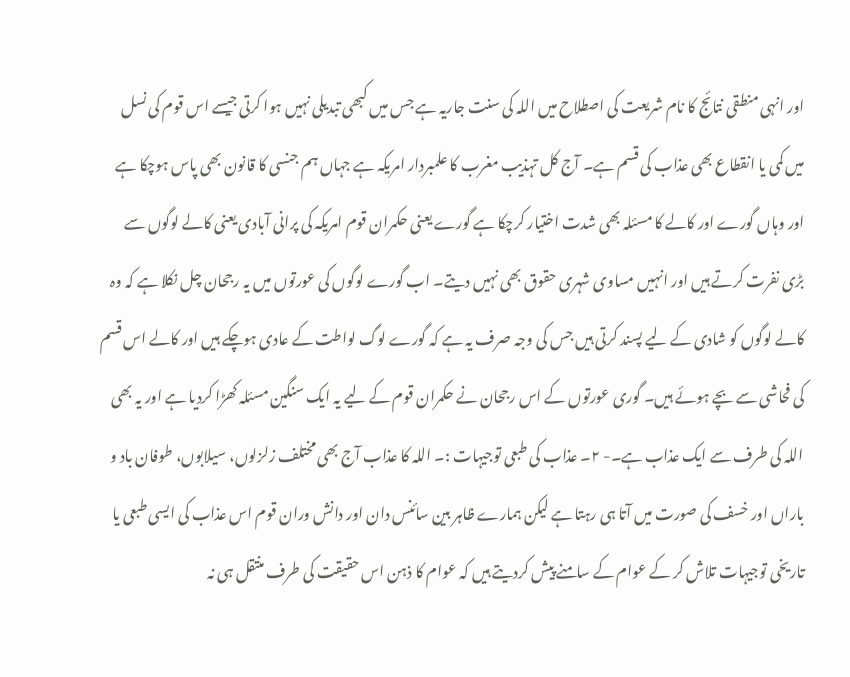اور انہی منطقی نتائج کا نام شریعت کی اصطلاح میں اللہ کی سنت جاریہ ہے جس میں کبھی تبدیلی نہیں ہوا کرتی جیسے اس قوم کی نسل میں کمی یا انقطاع بھی عذاب کی قسم ہے۔ آج کل تہذیب مغرب کا علمبردار امریکہ ہے جہاں ہم جنسی کا قانون بھی پاس ہوچکا ہے اور وہاں گورے اور کالے کا مسئلہ بھی شدت اختیار کرچکا ہے گورے یعنی حکمران قوم امریکہ کی پرانی آبادی یعنی کالے لوگوں سے بڑی نفرت کرتے ہیں اور انہیں مساوی شہری حقوق بھی نہیں دیتے۔ اب گورے لوگوں کی عورتوں میں یہ رجحان چل نکلا ہے کہ وہ کالے لوگوں کو شادی کے لیے پسند کرتی ہیں جس کی وجہ صرف یہ ہے کہ گورے لوگ لواطت کے عادی ہوچکے ہیں اور کالے اس قسم کی فحاشی سے بچے ہوئے ہیں۔ گوری عورتوں کے اس رجحان نے حکمران قوم کے لیے یہ ایک سنگین مسئلہ کھڑا کردیا ہے اور یہ بھی اللہ کی طرف سے ایک عذاب ہے۔- ٢۔ عذاب کی طبعی توجیہات :۔ اللہ کا عذاب آج بھی مختلف زلزلوں، سیلابوں، طوفان باد و باراں اور خسف کی صورت میں آتا ہی رہتا ہے لیکن ہمارے ظاہر بین سائنس دان اور دانش وران قوم اس عذاب کی ایسی طبعی یا تاریخی توجیہات تلاش کر کے عوام کے سامنے پیش کردیتے ہیں کہ عوام کا ذہن اس حقیقت کی طرف منتقل ہی نہ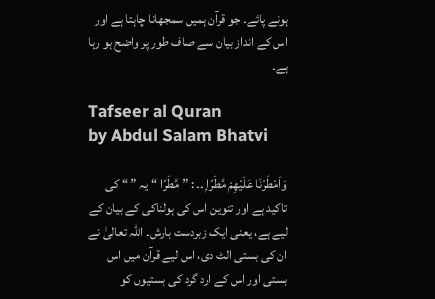ہونے پائے۔ جو قرآن ہمیں سمجھانا چاہتا ہے اور اس کے انداز بیان سے صاف طور پر واضح ہو رہا ہے۔

Tafseer al Quran
by Abdul Salam Bhatvi

وَاَمْطَرْنَا عَلَيْهِمْ مَّطَرًا ۭ۔۔ : ” مَّطَرًا “ یہ ” “ کی تاکید ہے اور تنوین اس کی ہولناکی کے بیان کے لیے ہے، یعنی ایک زبردست بارش۔ اللہ تعالیٰ نے ان کی بستی الٹ دی، اس لیے قرآن میں اس بستی اور اس کے ارد گرد کی بستیوں کو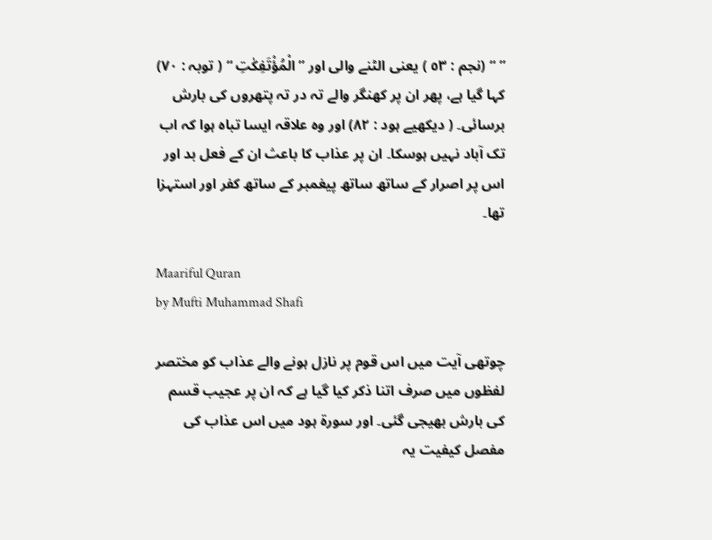” “ (نجم : ٥٣ ) یعنی الٹنے والی اور ” الْمُؤْتَفِكٰتِ “ ( توبہ : ٧٠) کہا گیا ہے، پھر ان پر کھنگر والے تہ در تہ پتھروں کی بارش برسائی۔ ( دیکھیے ہود : ٨٢) اور وہ علاقہ ایسا تباہ ہوا کہ اب تک آباد نہیں ہوسکا۔ ان پر عذاب کا باعث ان کے فعل بد اور اس پر اصرار کے ساتھ ساتھ پیغمبر کے ساتھ کفر اور استہزا تھا۔

Maariful Quran
by Mufti Muhammad Shafi

چوتھی آیت میں اس قوم پر نازل ہونے والے عذاب کو مختصر لفظوں میں صرف اتنا ذکر کیا گیا ہے کہ ان پر عجیب قسم کی بارش بھیجی گئی۔ اور سورة ہود میں اس عذاب کی مفصل کیفیت یہ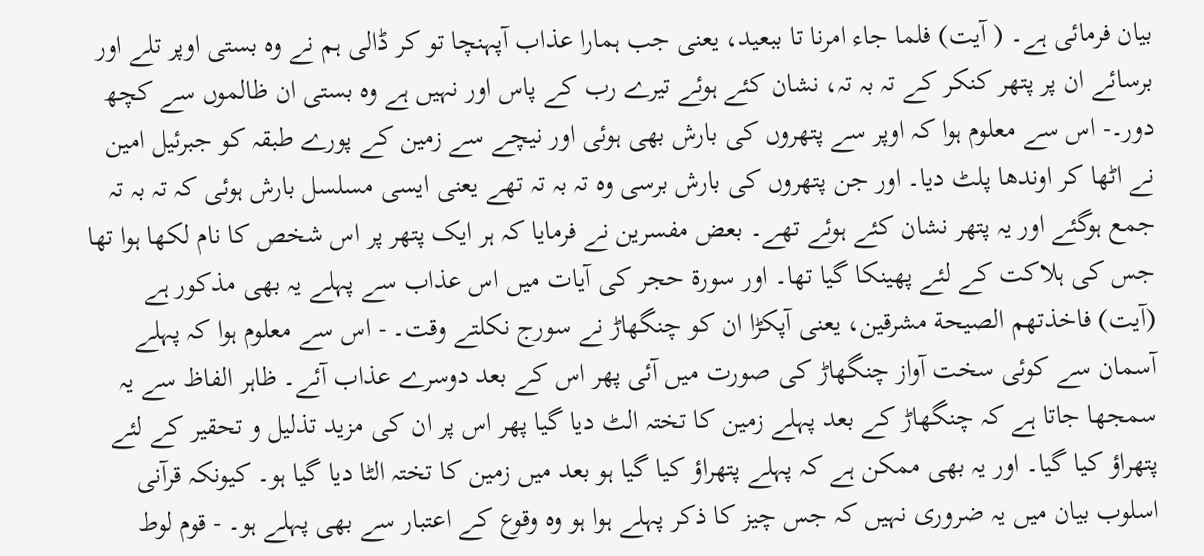بیان فرمائی ہے۔ ( آیت) فلما جاء امرنا تا ببعید، یعنی جب ہمارا عذاب آپہنچا تو کر ڈالی ہم نے وہ بستی اوپر تلے اور برسائے ان پر پتھر کنکر کے تہ بہ تہ، نشان کئے ہوئے تیرے رب کے پاس اور نہیں ہے وہ بستی ان ظالموں سے کچھ دور۔- اس سے معلوم ہوا کہ اوپر سے پتھروں کی بارش بھی ہوئی اور نیچے سے زمین کے پورے طبقہ کو جبرئیل امین نے اٹھا کر اوندھا پلٹ دیا۔ اور جن پتھروں کی بارش برسی وہ تہ بہ تہ تھے یعنی ایسی مسلسل بارش ہوئی کہ تہ بہ تہ جمع ہوگئے اور یہ پتھر نشان کئے ہوئے تھے۔ بعض مفسرین نے فرمایا کہ ہر ایک پتھر پر اس شخص کا نام لکھا ہوا تھا جس کی ہلاکت کے لئے پھینکا گیا تھا۔ اور سورة حجر کی آیات میں اس عذاب سے پہلے یہ بھی مذکور ہے (آیت) فاخذتھم الصیحة مشرقین، یعنی آپکڑا ان کو چنگھاڑ نے سورج نکلتے وقت۔ - اس سے معلوم ہوا کہ پہلے آسمان سے کوئی سخت آواز چنگھاڑ کی صورت میں آئی پھر اس کے بعد دوسرے عذاب آئے۔ ظاہر الفاظ سے یہ سمجھا جاتا ہے کہ چنگھاڑ کے بعد پہلے زمین کا تختہ الٹ دیا گیا پھر اس پر ان کی مزید تذلیل و تحقیر کے لئے پتھراؤ کیا گیا۔ اور یہ بھی ممکن ہے کہ پہلے پتھراؤ کیا گیا ہو بعد میں زمین کا تختہ الٹا دیا گیا ہو۔ کیونکہ قرآنی اسلوب بیان میں یہ ضروری نہیں کہ جس چیز کا ذکر پہلے ہوا ہو وہ وقوع کے اعتبار سے بھی پہلے ہو۔ - قوم لوط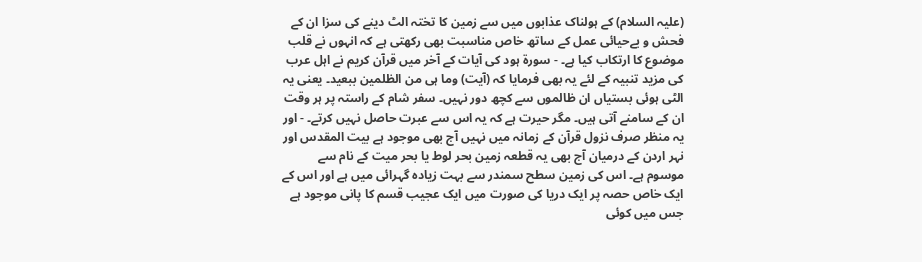(علیہ السلام) کے ہولناک عذابوں میں سے زمین کا تختہ الٹ دینے کی سزا ان کے فحش و بےحیائی عمل کے ساتھ خاص مناسبت بھی رکھتی ہے کہ انہوں نے قلب موضوع کا ارتکاب کیا ہے۔ - سورة ہود کی آیات کے آخر میں قرآن کریم نے اہل عرب کی مزید تنبیہ کے لئے یہ بھی فرمایا کہ (آیت) وما ہی من الظلمین ببعید۔ یعنی یہ الٹی ہوئی بستیاں ان ظالموں سے کچھ دور نہیں۔ سفر شام کے راستہ پر ہر وقت ان کے سامنے آتی ہیں۔ مگر حیرت ہے کہ یہ اس سے عبرت حاصل نہیں کرتے۔ - اور یہ منظر صرف نزول قرآن کے زمانہ میں نہیں آج بھی موجود ہے بیت المقدس اور نہر اردن کے درمیان آج بھی یہ قطعہ زمین بحر لوط یا بحر میت کے نام سے موسوم ہے۔ اس کی زمین سطح سمندر سے بہت زیادہ گہرائی میں ہے اور اس کے ایک خاص حصہ پر ایک دریا کی صورت میں ایک عجیب قسم کا پانی موجود ہے جس میں کوئی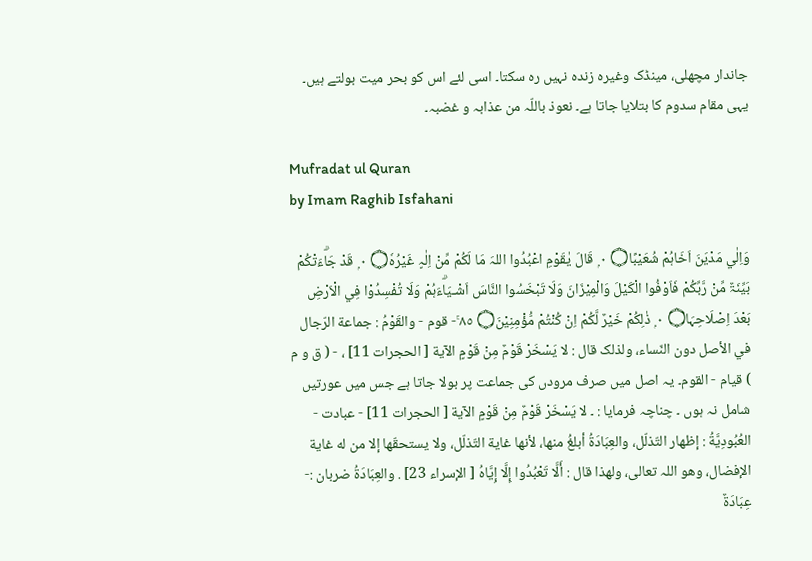جاندار مچھلی، مینڈک وغیرہ زندہ نہیں رہ سکتا۔ اسی لئے اس کو بحر میت بولتے ہیں۔ یہی مقام سدوم کا بتلایا جاتا ہے۔ نعوذ باللّہ من عذابہ و غضبہ۔

Mufradat ul Quran
by Imam Raghib Isfahani

وَاِلٰي مَدْيَنَ اَخَاہُمْ شُعَيْبًا۝ ٠ ۭ قَالَ يٰقَوْمِ اعْبُدُوا اللہَ مَا لَكُمْ مِّنْ اِلٰہٍ غَيْرُہٗ۝ ٠ ۭ قَدْ جَاۗءَتْكُمْ بَيِّنَۃٌ مِّنْ رَّبِّكُمْ فَاَوْفُوا الْكَيْلَ وَالْمِيْزَانَ وَلَا تَبْخَسُوا النَّاسَ اَشْـيَاۗءَہُمْ وَلَا تُفْسِدُوْا فِي الْاَرْضِ بَعْدَ اِصْلَاحِہَا۝ ٠ ۭ ذٰلِكُمْ خَيْرٌ لَّكُمْ اِنْ كُنْتُمْ مُّؤْمِنِيْنَ۝ ٨٥ ۚ- قوم - والقَوْمُ : جماعة الرّجال في الأصل دون النّساء، ولذلک قال : لا يَسْخَرْ قَوْمٌ مِنْ قَوْمٍ الآية [ الحجرات 11] ، - ( ق و م ) قيام - القوم۔ یہ اصل میں صرف مرودں کی جماعت پر بولا جاتا ہے جس میں عورتیں شامل نہ ہوں ۔ چناچہ فرمایا : ۔ لا يَسْخَرْ قَوْمٌ مِنْ قَوْمٍ الآية [ الحجرات 11] - عبادت - العُبُودِيَّةُ : إظهار التّذلّل، والعِبَادَةُ أبلغُ منها، لأنها غاية التّذلّل، ولا يستحقّها إلا من له غاية الإفضال، وهو اللہ تعالی، ولهذا قال : أَلَّا تَعْبُدُوا إِلَّا إِيَّاهُ [ الإسراء 23] . والعِبَادَةُ ضربان :- عِبَادَةٌ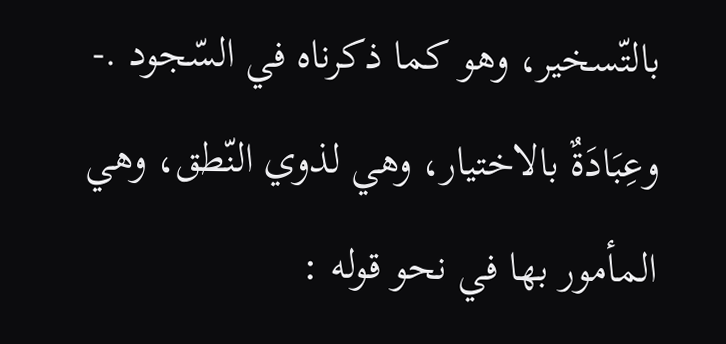بالتّسخیر، وهو كما ذکرناه في السّجود .- وعِبَادَةٌ بالاختیار، وهي لذوي النّطق، وهي المأمور بها في نحو قوله :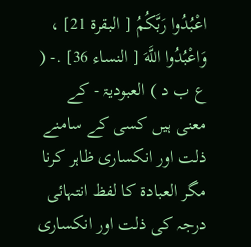اعْبُدُوا رَبَّكُمُ [ البقرة 21] ، وَاعْبُدُوا اللَّهَ [ النساء 36] .- ( ع ب د ) العبودیۃ - کے معنی ہیں کسی کے سامنے ذلت اور انکساری ظاہر کرنا مگر العبادۃ کا لفظ انتہائی درجہ کی ذلت اور انکساری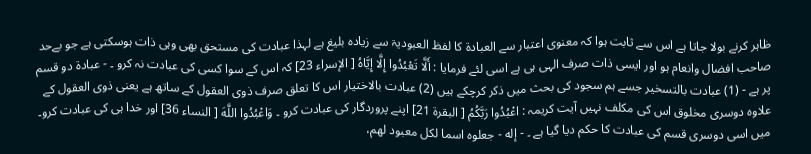ظاہر کرنے بولا جاتا ہے اس سے ثابت ہوا کہ معنوی اعتبار سے العبادۃ کا لفظ العبودیۃ سے زیادہ بلیغ ہے لہذا عبادت کی مستحق بھی وہی ذات ہوسکتی ہے جو بےحد صاحب افضال وانعام ہو اور ایسی ذات صرف الہی ہی ہے اسی لئے فرمایا : أَلَّا تَعْبُدُوا إِلَّا إِيَّاهُ [ الإسراء 23] کہ اس کے سوا کسی کی عبادت نہ کرو ۔ - عبادۃ دو قسم پر ہے - (1) عبادت بالتسخیر جسے ہم سجود کی بحث میں ذکر کرچکے ہیں (2) عبادت بالاختیار اس کا تعلق صرف ذوی العقول کے ساتھ ہے یعنی ذوی العقول کے علاوہ دوسری مخلوق اس کی مکلف نہیں آیت کریمہ : اعْبُدُوا رَبَّكُمُ [ البقرة 21] اپنے پروردگار کی عبادت کرو ۔ وَاعْبُدُوا اللَّهَ [ النساء 36] اور خدا ہی کی عبادت کرو۔ میں اسی دوسری قسم کی عبادت کا حکم دیا گیا ہے ۔ - إله - جعلوه اسما لکل معبود لهم،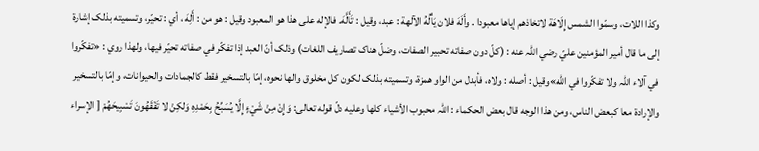وکذا اللات، وسمّوا الشمس إِلَاهَة لاتخاذهم إياها معبودا . وأَلَهَ فلان يَأْلُهُ الآلهة : عبد، وقیل : تَأَلَّهَ. فالإله علی هذا هو المعبود وقیل : هو من : أَلِهَ ، أي : تحيّر، وتسمیته بذلک إشارة إلى ما قال أمير المؤمنین عليّ رضي اللہ عنه : (كلّ دون صفاته تحبیر الصفات، وضلّ هناک تصاریف اللغات) وذلک أنّ العبد إذا تفكّر في صفاته تحيّر فيها، ولهذا روي : «تفكّروا في آلاء اللہ ولا تفكّروا في الله»وقیل : أصله : ولاه، فأبدل من الواو همزة، وتسمیته بذلک لکون کل مخلوق والها نحوه، إمّا بالتسخیر فقط کالجمادات والحیوانات، وإمّا بالتسخیر والإرادة معا کبعض الناس، ومن هذا الوجه قال بعض الحکماء : اللہ محبوب الأشياء کلها وعليه دلّ قوله تعالی: وَإِنْ مِنْ شَيْءٍ إِلَّا يُسَبِّحُ بِحَمْدِهِ وَلكِنْ لا تَفْقَهُونَ تَسْبِيحَهُمْ [ الإسراء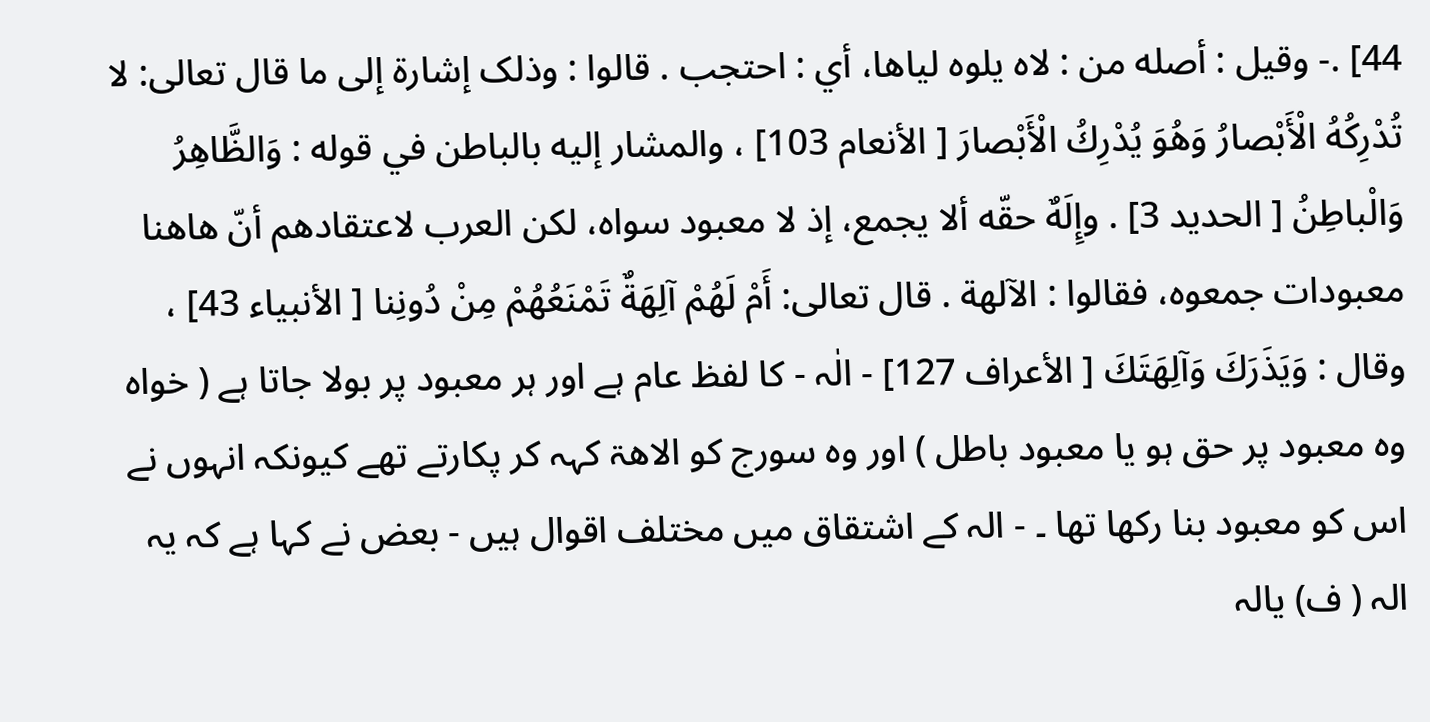44] .- وقیل : أصله من : لاه يلوه لياها، أي : احتجب . قالوا : وذلک إشارة إلى ما قال تعالی: لا تُدْرِكُهُ الْأَبْصارُ وَهُوَ يُدْرِكُ الْأَبْصارَ [ الأنعام 103] ، والمشار إليه بالباطن في قوله : وَالظَّاهِرُ وَالْباطِنُ [ الحدید 3] . وإِلَهٌ حقّه ألا يجمع، إذ لا معبود سواه، لکن العرب لاعتقادهم أنّ هاهنا معبودات جمعوه، فقالوا : الآلهة . قال تعالی: أَمْ لَهُمْ آلِهَةٌ تَمْنَعُهُمْ مِنْ دُونِنا [ الأنبیاء 43] ، وقال : وَيَذَرَكَ وَآلِهَتَكَ [ الأعراف 127] - الٰہ - کا لفظ عام ہے اور ہر معبود پر بولا جاتا ہے ( خواہ وہ معبود پر حق ہو یا معبود باطل ) اور وہ سورج کو الاھۃ کہہ کر پکارتے تھے کیونکہ انہوں نے اس کو معبود بنا رکھا تھا ۔ - الہ کے اشتقاق میں مختلف اقوال ہیں - بعض نے کہا ہے کہ یہ الہ ( ف) یالہ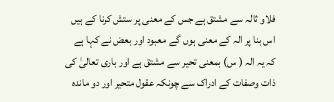فلاو ثالہ سے مشتق ہے جس کے معنی پر ستش کرنا کے ہیں اس بنا پر الہ کے معنی ہوں گے معبود اور بعض نے کہا ہے کہ یہ الہ ( س) بمعنی تحیر سے مشتق ہے اور باری تعالیٰ کی ذات وصفات کے ادراک سے چونکہ عقول متحیر اور دو ماندہ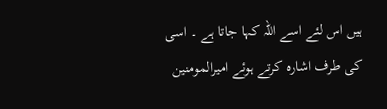ہیں اس لئے اسے اللہ کہا جاتا ہے ۔ اسی کی طرف اشارہ کرتے ہوئے امیرالمومنین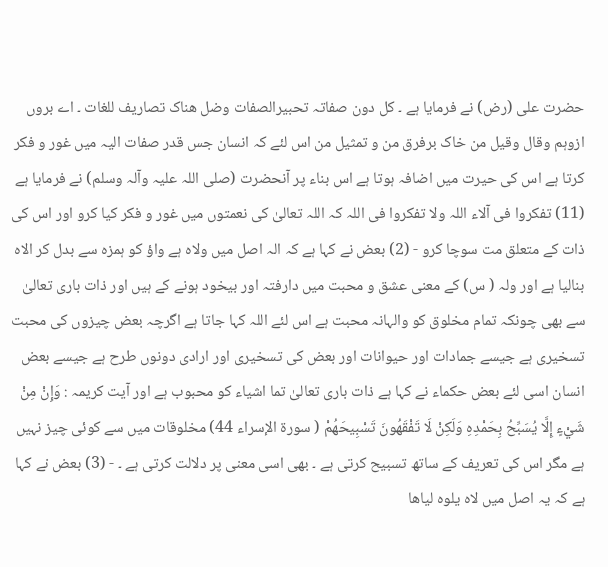حضرت علی (رض) نے فرمایا ہے ۔ کل دون صفاتہ تحبیرالصفات وضل ھناک تصاریف للغات ۔ اے بروں ازوہم وقال وقیل من خاک برفرق من و تمثیل من اس لئے کہ انسان جس قدر صفات الیہ میں غور و فکر کرتا ہے اس کی حیرت میں اضافہ ہوتا ہے اس بناء پر آنحضرت (صلی اللہ علیہ وآلہ وسلم) نے فرمایا ہے (11) تفکروا فی آلاء اللہ ولا تفکروا فی اللہ کہ اللہ تعالیٰ کی نعمتوں میں غور و فکر کیا کرو اور اس کی ذات کے متعلق مت سوچا کرو - (2) بعض نے کہا ہے کہ الہ اصل میں ولاہ ہے واؤ کو ہمزہ سے بدل کر الاہ بنالیا ہے اور ولہ ( س) کے معنی عشق و محبت میں دارفتہ اور بیخود ہونے کے ہیں اور ذات باری تعالیٰ سے بھی چونکہ تمام مخلوق کو والہانہ محبت ہے اس لئے اللہ کہا جاتا ہے اگرچہ بعض چیزوں کی محبت تسخیری ہے جیسے جمادات اور حیوانات اور بعض کی تسخیری اور ارادی دونوں طرح ہے جیسے بعض انسان اسی لئے بعض حکماء نے کہا ہے ذات باری تعالیٰ تما اشیاء کو محبوب ہے اور آیت کریمہ : وَإِنْ مِنْ شَيْءٍ إِلَّا يُسَبِّحُ بِحَمْدِهِ وَلَكِنْ لَا تَفْقَهُونَ تَسْبِيحَهُمْ ( سورة الإسراء 44) مخلوقات میں سے کوئی چیز نہیں ہے مگر اس کی تعریف کے ساتھ تسبیح کرتی ہے ۔ بھی اسی معنی پر دلالت کرتی ہے ۔ - (3) بعض نے کہا ہے کہ یہ اصل میں لاہ یلوہ لیاھا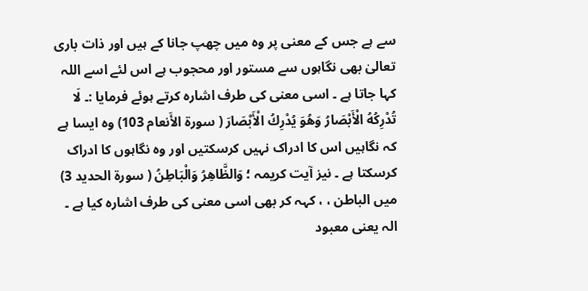سے ہے جس کے معنی پر وہ میں چھپ جانا کے ہیں اور ذات باری تعالیٰ بھی نگاہوں سے مستور اور محجوب ہے اس لئے اسے اللہ کہا جاتا ہے ۔ اسی معنی کی طرف اشارہ کرتے ہوئے فرمایا :۔ لَا تُدْرِكُهُ الْأَبْصَارُ وَهُوَ يُدْرِكُ الْأَبْصَارَ ( سورة الأَنعام 103) وہ ایسا ہے کہ نگاہیں اس کا ادراک نہیں کرسکتیں اور وہ نگاہوں کا ادراک کرسکتا ہے ۔ نیز آیت کریمہ ؛ وَالظَّاهِرُ وَالْبَاطِنُ ( سورة الحدید 3) میں الباطن ، ، کہہ کر بھی اسی معنی کی طرف اشارہ کیا ہے ۔ الہ یعنی معبود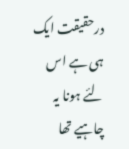درحقیقت ایک ہی ہے اس لئے ہونا یہ چاہیے تھا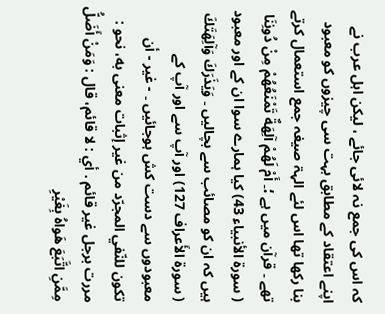کہ اس کی جمع نہ لائی جائے ، لیکن اہل عرب نے اپنے اعتقاد کے مطابق بہت سی چیزوں کو معبود بنا رکھا تھا اس لئے الہۃ صیغہ جمع استعمال کرتے تھے ۔ قرآن میں ہے ؛۔ أَمْ لَهُمْ آلِهَةٌ تَمْنَعُهُمْ مِنْ دُونِنَا ( سورة الأنبیاء 43) کیا ہمارے سوا ان کے اور معبود ہیں کہ ان کو مصائب سے بچالیں ۔ وَيَذَرَكَ وَآلِهَتَكَ ( سورة الأَعراف 127) اور آپ سے اور آپ کے معبودوں سے دست کش ہوجائیں ۔ - غير - أن تکون للنّفي المجرّد من غير إثبات معنی به، نحو : مررت برجل غير قائم . أي : لا قائم، قال : وَمَنْ أَضَلُّ مِمَّنِ اتَّبَعَ هَواهُ بِغَيْرِ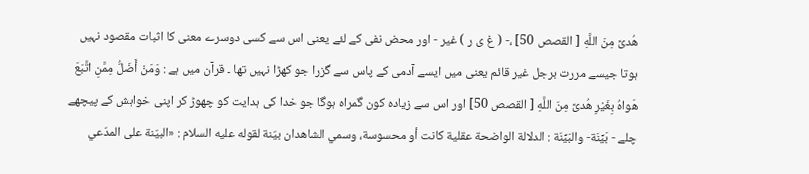هُدىً مِنَ اللَّهِ [ القصص 50] ،- ( غ ی ر ) غیر - اور محض نفی کے لئے یعنی اس سے کسی دوسرے معنی کا اثبات مقصود نہیں ہوتا جیسے مررت برجل غیر قائم یعنی میں ایسے آدمی کے پاس سے گزرا جو کھڑا نہیں تھا ۔ قرآن میں ہے : وَمَنْ أَضَلُّ مِمَّنِ اتَّبَعَ هَواهُ بِغَيْرِ هُدىً مِنَ اللَّهِ [ القصص 50] اور اس سے زیادہ کون گمراہ ہوگا جو خدا کی ہدایت کو چھوڑ کر اپنی خواہش کے پیچھے چلے - بَيِّنَة- والبَيِّنَة : الدلالة الواضحة عقلية کانت أو محسوسة، وسمي الشاهدان بيّنة لقوله عليه السلام : «البيّنة علی المدّعي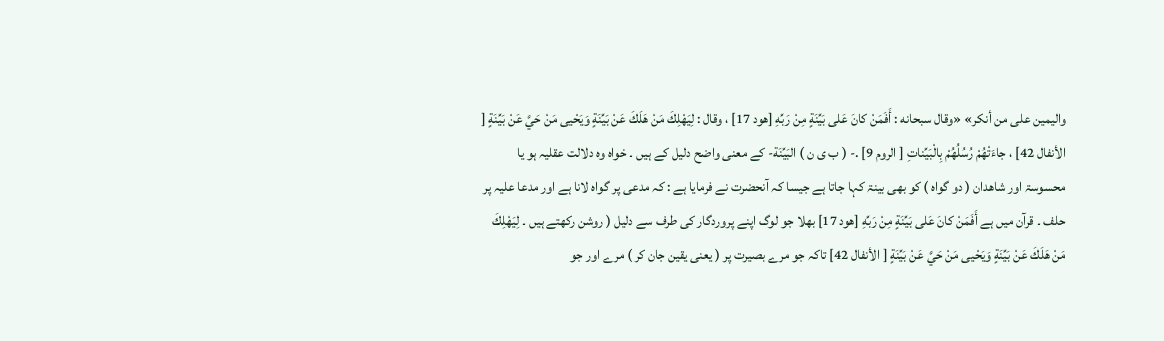والیمین علی من أنكر» «وقال سبحانه : أَفَمَنْ كانَ عَلى بَيِّنَةٍ مِنْ رَبِّهِ [هود 17] ، وقال : لِيَهْلِكَ مَنْ هَلَكَ عَنْ بَيِّنَةٍ وَيَحْيى مَنْ حَيَّ عَنْ بَيِّنَةٍ [ الأنفال 42] ، جاءَتْهُمْ رُسُلُهُمْ بِالْبَيِّناتِ [ الروم 9] .- ( ب ی ن ) البَيِّنَة- کے معنی واضح دلیل کے ہیں ۔ خواہ وہ دلالت عقلیہ ہو یا محسوسۃ اور شاھدان ( دو گواہ ) کو بھی بینۃ کہا جاتا ہے جیسا کہ آنحضرت نے فرمایا ہے : کہ مدعی پر گواہ لانا ہے اور مدعا علیہ پر حلف ۔ قرآن میں ہے أَفَمَنْ كانَ عَلى بَيِّنَةٍ مِنْ رَبِّهِ [هود 17] بھلا جو لوگ اپنے پروردگار کی طرف سے دلیل ( روشن رکھتے ہیں ۔ لِيَهْلِكَ مَنْ هَلَكَ عَنْ بَيِّنَةٍ وَيَحْيى مَنْ حَيَّ عَنْ بَيِّنَةٍ [ الأنفال 42] تاکہ جو مرے بصیرت پر ( یعنی یقین جان کر ) مرے اور جو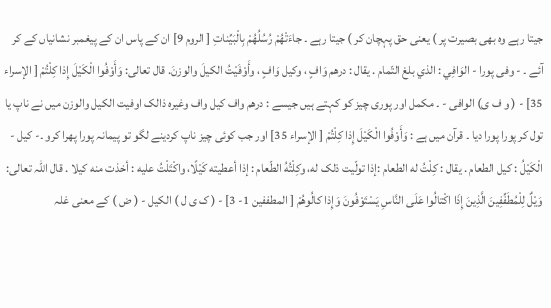جیتا رہے وہ بھی بصیرت پر ) یعنی حق پہچان کر ) جیتا رہے ۔ جاءَتْهُمْ رُسُلُهُمْ بِالْبَيِّناتِ [ الروم 9] ان کے پاس ان کے پیغمبر نشانیاں کے کر آئے ۔ - وفی پورا - الوَافِي : الذي بلغ التّمام . يقال : درهم وَافٍ ، وكيل وَافٍ ، وأَوْفَيْتُ الكيلَ والوزنَ. قال تعالی: وَأَوْفُوا الْكَيْلَ إِذا كِلْتُمْ [ الإسراء 35] - ( و ف ی) الوافی - ۔ مکمل اور پوری چیز کو کہتے ہیں جیسے : درھم واف کیل واف وغیرہ ذالک اوفیت الکیل والوزن میں نے ناپ یا تول کر پورا پورا دیا ۔ قرآن میں ہے : وَأَوْفُوا الْكَيْلَ إِذا كِلْتُمْ [ الإسراء 35] اور جب کوئی چیز ناپ کردینے لگو تو پیمانہ پورا پھرا کرو ۔- كيل - الْكَيْلُ : كيل الطعام . يقال : كِلْتُ له الطعام :إذا تولّيت ذلک له، وكِلْتُهُ الطّعام : إذا أعطیته كَيْلًا، واكْتَلْتُ عليه : أخذت منه كيلا . قال اللہ تعالی: وَيْلٌ لِلْمُطَفِّفِينَ الَّذِينَ إِذَا اكْتالُوا عَلَى النَّاسِ يَسْتَوْفُونَ وَإِذا کالُوهُمْ [ المطففین 1- 3] - ( ک ی ل ) الکیل - ( ض ) کے معنی غلہ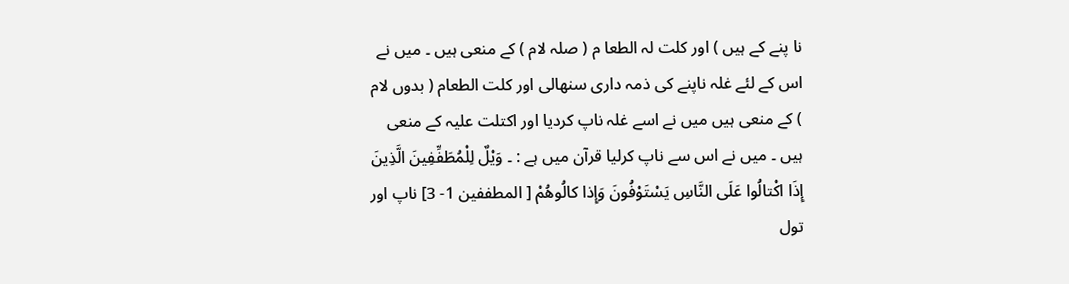نا پنے کے ہیں ) اور کلت لہ الطعا م ( صلہ لام ) کے منعی ہیں ۔ میں نے اس کے لئے غلہ ناپنے کی ذمہ داری سنھالی اور کلت الطعام ( بدوں لام ) کے منعی ہیں میں نے اسے غلہ ناپ کردیا اور اکتلت علیہ کے منعی ہیں ۔ میں نے اس سے ناپ کرلیا قرآن میں ہے : ۔ وَيْلٌ لِلْمُطَفِّفِينَ الَّذِينَ إِذَا اكْتالُوا عَلَى النَّاسِ يَسْتَوْفُونَ وَإِذا کالُوهُمْ [ المطففین 1- 3] ناپ اور تول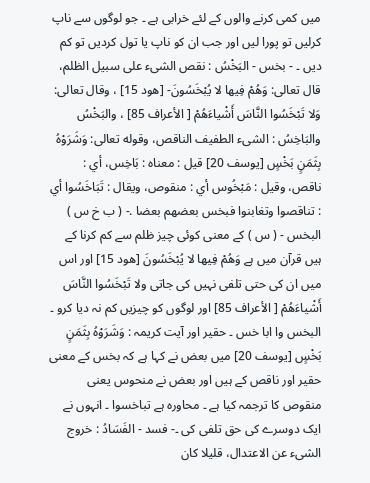میں کمی کرنے والوں کے لئے خرابی ہے ۔ جو لوگوں سے ناپ کرلیں تو پورا لیں اور جب ان کو ناپ یا تول کردیں تو کم دیں ۔ - بخس - البَخْسُ : نقص الشیء علی سبیل الظلم، قال تعالی: وَهُمْ فِيها لا يُبْخَسُونَ- [هود 15] ، وقال تعالی: وَلا تَبْخَسُوا النَّاسَ أَشْياءَهُمْ [ الأعراف 85] ، والبَخْسُ والبَاخِسُ : الشیء الطفیف الناقص، وقوله تعالی: وَشَرَوْهُ بِثَمَنٍ بَخْسٍ [يوسف 20] قيل : معناه : بَاخِس، أي : ناقص، وقیل : مَبْخُوس أي : منقوص، ويقال : تَبَاخَسُوا أي : تناقصوا وتغابنوا فبخس بعضهم بعضا .- ( ب خ س ) البخس - ( س ) کے معنی کوئی چیز ظلم سے کم کرنا کے ہیں قرآن میں ہے وَهُمْ فِيها لا يُبْخَسُونَ [هود 15] اور اس میں ان کی حتی تلفی نہیں کی جاتی ولا تَبْخَسُوا النَّاسَ أَشْياءَهُمْ [ الأعراف 85] اور لوگوں کو چیزیں کم نہ دیا کرو ۔ البخس وا ابا خس ۔ حقیر اور آیت کریمہ : وَشَرَوْهُ بِثَمَنٍ بَخْسٍ [يوسف 20] میں بعض نے کہا ہے کہ بخس کے معنی حقیر اور ناقص کے ہیں اور بعض نے منحوس یعنی منقوص کا ترجمہ کیا ہے ۔ محاورہ ہے تباخسوا ۔ انہوں نے ایک دوسرے کی حق تلفی کی ۔- فسد - الفَسَادُ : خروج الشیء عن الاعتدال، قلیلا کان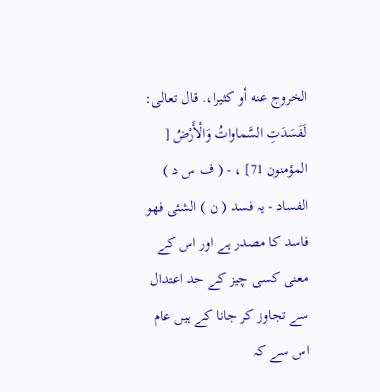الخروج عنه أو كثيرا،. قال تعالی: لَفَسَدَتِ السَّماواتُ وَالْأَرْضُ [ المؤمنون 71] ، - ( ف س د ) الفساد - یہ فسد ( ن ) الشئی فھو فاسد کا مصدر ہے اور اس کے معنی کسی چیز کے حد اعتدال سے تجاوز کر جانا کے ہیں عام اس سے کہ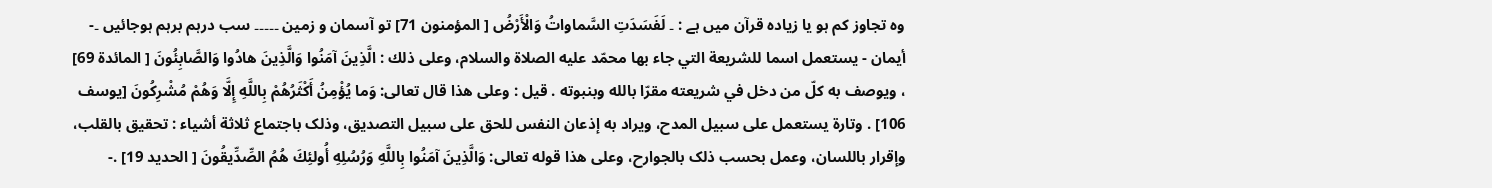وہ تجاوز کم ہو یا زیادہ قرآن میں ہے : ۔ لَفَسَدَتِ السَّماواتُ وَالْأَرْضُ [ المؤمنون 71] تو آسمان و زمین ۔۔۔۔۔ سب درہم برہم ہوجائیں ۔- أیمان - يستعمل اسما للشریعة التي جاء بها محمّد عليه الصلاة والسلام، وعلی ذلك : الَّذِينَ آمَنُوا وَالَّذِينَ هادُوا وَالصَّابِئُونَ [ المائدة 69] ، ويوصف به كلّ من دخل في شریعته مقرّا بالله وبنبوته . قيل : وعلی هذا قال تعالی: وَما يُؤْمِنُ أَكْثَرُهُمْ بِاللَّهِ إِلَّا وَهُمْ مُشْرِكُونَ [يوسف 106] . وتارة يستعمل علی سبیل المدح، ويراد به إذعان النفس للحق علی سبیل التصدیق، وذلک باجتماع ثلاثة أشياء : تحقیق بالقلب، وإقرار باللسان، وعمل بحسب ذلک بالجوارح، وعلی هذا قوله تعالی: وَالَّذِينَ آمَنُوا بِاللَّهِ وَرُسُلِهِ أُولئِكَ هُمُ الصِّدِّيقُونَ [ الحدید 19] .-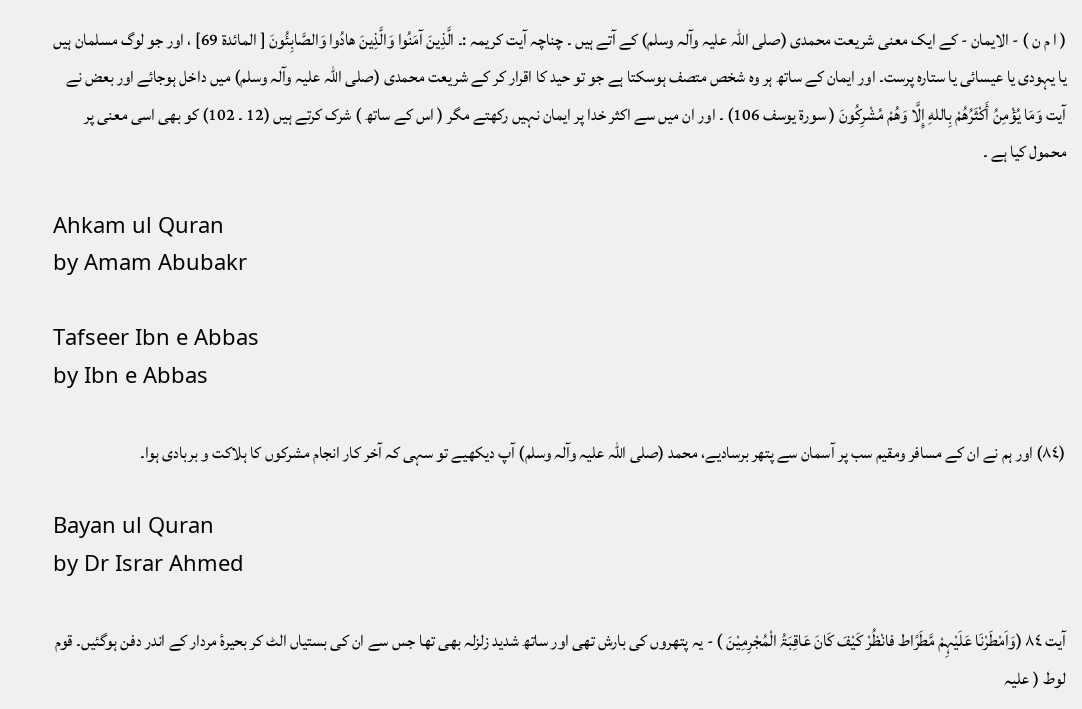( ا م ن ) - الایمان - کے ایک معنی شریعت محمدی (صلی اللہ علیہ وآلہ وسلم) کے آتے ہیں ۔ چناچہ آیت کریمہ :۔ الَّذِينَ آمَنُوا وَالَّذِينَ هادُوا وَالصَّابِئُونَ [ المائدة 69] ، اور جو لوگ مسلمان ہیں یا یہودی یا عیسائی یا ستارہ پرست۔ اور ایمان کے ساتھ ہر وہ شخص متصف ہوسکتا ہے جو تو حید کا اقرار کر کے شریعت محمدی (صلی اللہ علیہ وآلہ وسلم) میں داخل ہوجائے اور بعض نے آیت وَمَا يُؤْمِنُ أَكْثَرُهُمْ بِاللهِ إِلَّا وَهُمْ مُشْرِكُونَ ( سورة يوسف 106) ۔ اور ان میں سے اکثر خدا پر ایمان نہیں رکھتے مگر ( اس کے ساتھ ) شرک کرتے ہیں (12 ۔ 102) کو بھی اسی معنی پر محمول کیا ہے ۔

Ahkam ul Quran
by Amam Abubakr

Tafseer Ibn e Abbas
by Ibn e Abbas

(٨٤) اور ہم نے ان کے مسافر ومقیم سب پر آسمان سے پتھر برسادیے، محمد (صلی اللہ علیہ وآلہ وسلم) آپ دیکھیے تو سہی کہ آخر کار انجام مشرکوں کا ہلاکت و بربادی ہوا۔

Bayan ul Quran
by Dr Israr Ahmed

آیت ٨٤ (وَاَمْطَرْنَا عَلَیْہِمْ مَّطَرًاط فانْظُرْ کَیْفَ کَانَ عَاقِبَۃُ الْمُجْرِمِیْنَ ) - یہ پتھروں کی بارش تھی اور ساتھ شدید زلزلہ بھی تھا جس سے ان کی بستیاں الٹ کر بحیرۂ مردار کے اندر دفن ہوگئیں۔ قوم لوط ( علیہ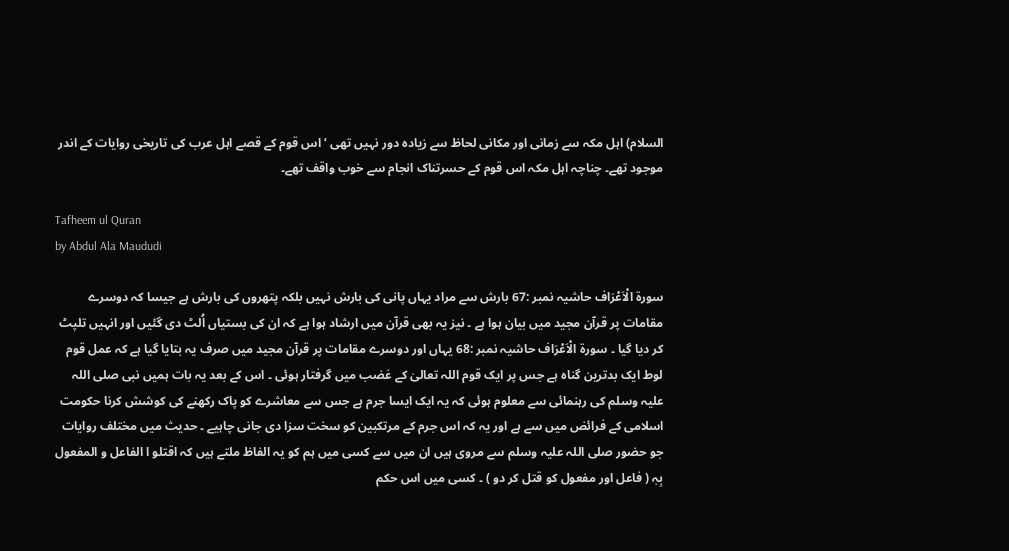السلام) اہل مکہ سے زمانی اور مکانی لحاظ سے زیادہ دور نہیں تھی ‘ اس قوم کے قصے اہل عرب کی تاریخی روایات کے اندر موجود تھے۔ چناچہ اہل مکہ اس قوم کے حسرتناک انجام سے خوب واقف تھے۔

Tafheem ul Quran
by Abdul Ala Maududi

سورة الْاَعْرَاف حاشیہ نمبر :67 بارش سے مراد یہاں پانی کی بارش نہیں بلکہ پتھروں کی بارش ہے جیسا کہ دوسرے مقامات پر قرآن مجید میں بیان ہوا ہے ۔ نیز یہ بھی قرآن میں ارشاد ہوا ہے کہ ان کی بستیاں اُلٹ دی گئیں اور انہیں تلپٹ کر دیا گیا ۔ سورة الْاَعْرَاف حاشیہ نمبر :68 یہاں اور دوسرے مقامات پر قرآن مجید میں صرف یہ بتایا گیا ہے کہ عمل قوم لوط ایک بدترین گناہ ہے جس پر ایک قوم اللہ تعالیٰ کے غضب میں گرفتار ہوئی ۔ اس کے بعد یہ بات ہمیں نبی صلی اللہ علیہ وسلم کی رہنمائی سے معلوم ہوئی کہ یہ ایک ایسا جرم ہے جس سے معاشرے کو پاک رکھنے کی کوشش کرنا حکومت اسلامی کے فرائض میں سے ہے اور یہ کہ اس جرم کے مرتکبین کو سخت سزا دی جانی چاہیے ۔ حدیث میں مختلف روایات جو حضور صلی اللہ علیہ وسلم سے مروی ہیں ان میں سے کسی میں ہم کو یہ الفاظ ملتے ہیں کہ اقتلو ا الفاعل و المفعول بِہٖ ( فاعل اور مفعول کو قتل کر دو ) ۔ کسی میں اس حکم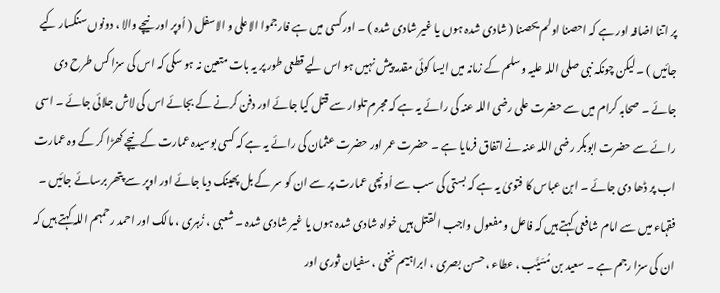پر اتنا اضافہ اور ہے کہ احصنا اولم یحصنا ( شادی شدہ ہوں یا غیر شادی شدہ ) ۔ اور کسی میں ہے فارجموا الاعلی و الاسفل ( اُوپر اور نیچے والا ، دونوں سنگسار کیے جائیں ) ۔ لیکن چونکہ نبی صلی اللہ علیہ وسلم کے زمانہ میں ایسا کوئی مقدمہ پیش نہیں ہو اس لیے قطعی طور پر یہ بات متعین نہ ہو سکی کہ اس کی سزا کس طرح دی جائے ۔ صحابہ کرام میں سے حضرت علی رضی اللہ عنہ کی رائے یہ ہے کہ مجرم تلوار سے قتل کیا جائے اور دفن کرنے کے بجائے اس کی لاش جلائی جائے ۔ اسی رائے سے حضرت ابوبکر رضی اللہ عنہ نے اتفاق فرمایا ہے ۔ حضرت عمر اور حضرت عثمان کی رائے یہ ہے کہ کسی بوسیدہ عمارت کے نیچے کھڑا کر کے وہ عمارت اب پر ڈھا دی جائے ۔ ابن عباس کا فتویٰ یہ ہے کہ بستی کی سب سے اُونچی عمارت پر سے ان کو سر کے بل پھینک دیا جائے اور اوپر سے پتھر برسائے جائیں ۔ فقہاء میں سے امام شافعی کہتے ہیں کہ فاعل و مفعول واجب القتل ہیں خواہ شادی شدہ ہوں یا غیر شادی شدہ ۔ شعبی ، زُہری ، مالک اور احمد رحمہم اللہ کہتے ہیں کہ ان کی سزا رجم ہے ۔ سعید بن مُسَیَّب ، عطاء ، حسن بصری ، ابراہیم نخعی ، سفیان ثوری اور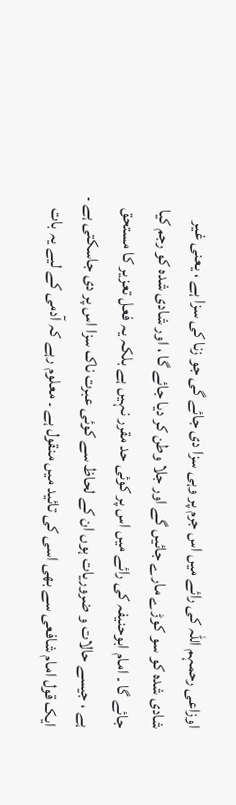اوزاعی رحمہم اللہ کی رائے میں اس جرم پر وہی سزا دی جائے گی جو زنا کی سزا ہے ، یعنی غیر شادی شدہ کو سو کوڑے مارے جائیں گے اور جلا وطن کر دیا جائے گا ، اور شادی شدہ کو رجم کیا جائے گا ۔ امام ابوحنیفہ کی رائے میں اس پر کوئی حد مقرر نہیں ہے بلکہ یہ فعل تعزیر کا مستحق ہے ، جیسے حالات و ضروریات ہوں ان کے لحاظ سے کوئی عبرت ناک سزا اس پر دی جاسکتی ہے ۔ ایک قول امام شافعی سے بھی اسی کی تائید میں منقول ہے ۔ معلوم رہے کہ آدمی کے لیے یہ بات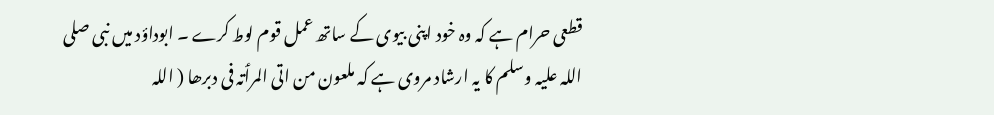قطعی حرام ہے کہ وہ خود اپنی بیوی کے ساتھ عمل قوم لوط کرے ۔ ابوداؤد میں نبی صلی اللہ علیہ وسلم کا یہ ارشاد مروی ہے کہ ملعون من اتی المرٲتہ فی دبرھا ( اللہ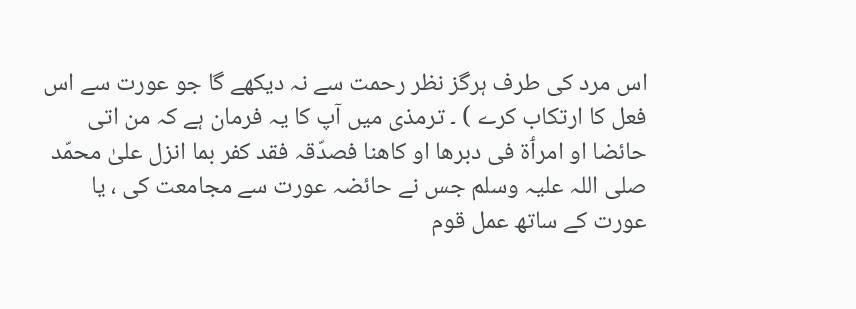اس مرد کی طرف ہرگز نظر رحمت سے نہ دیکھے گا جو عورت سے اس فعل کا ارتکاب کرے ) ۔ ترمذی میں آپ کا یہ فرمان ہے کہ من اتی حائضا او امرٲة فی دبرھا او کاھنا فصدّقہ فقد کفر بما انزل علیٰ محمّد صلی اللہ علیہ وسلم جس نے حائضہ عورت سے مجامعت کی ، یا عورت کے ساتھ عمل قوم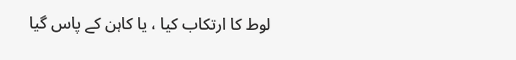لوط کا ارتکاب کیا ، یا کاہن کے پاس گیا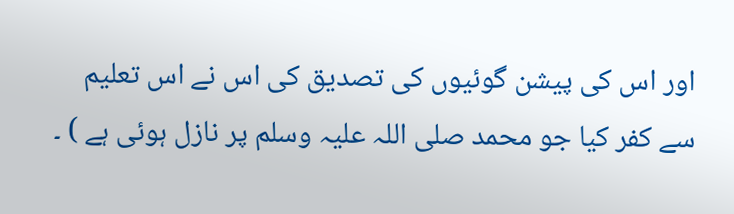اور اس کی پیشن گوئیوں کی تصدیق کی اس نے اس تعلیم سے کفر کیا جو محمد صلی اللہ علیہ وسلم پر نازل ہوئی ہے ) ۔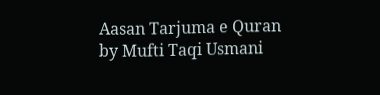Aasan Tarjuma e Quran
by Mufti Taqi Usmani